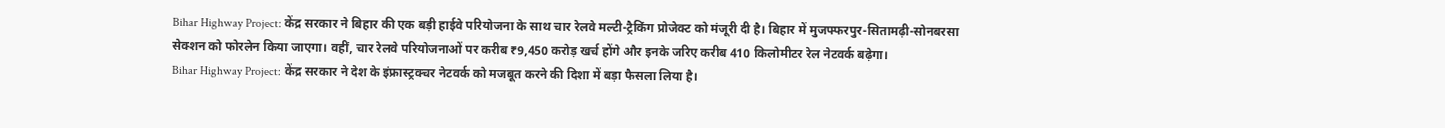Bihar Highway Project: केंद्र सरकार ने बिहार की एक बड़ी हाईवे परियोजना के साथ चार रेलवे मल्टी-ट्रैकिंग प्रोजेक्ट को मंजूरी दी है। बिहार में मुजफ्फरपुर-सितामढ़ी-सोनबरसा सेक्शन को फोरलेन किया जाएगा। वहीं, चार रेलवे परियोजनाओं पर करीब ₹9,450 करोड़ खर्च होंगे और इनके जरिए करीब 410 किलोमीटर रेल नेटवर्क बढ़ेगा।
Bihar Highway Project: केंद्र सरकार ने देश के इंफ्रास्ट्रक्चर नेटवर्क को मजबूत करने की दिशा में बड़ा फैसला लिया है।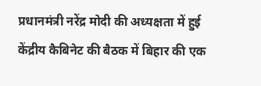प्रधानमंत्री नरेंद्र मोदी की अध्यक्षता में हुई केंद्रीय कैबिनेट की बैठक में बिहार की एक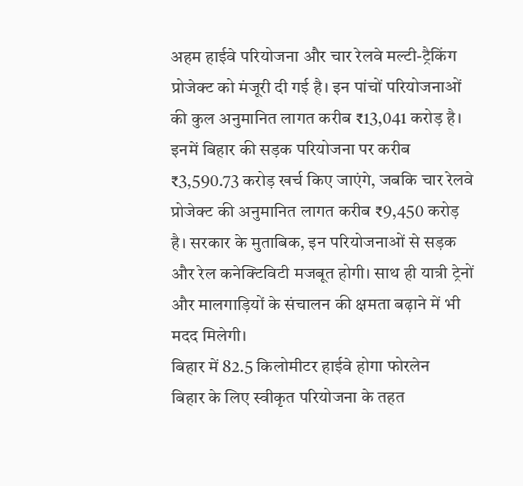अहम हाईवे परियोजना और चार रेलवे मल्टी-ट्रैकिंग प्रोजेक्ट को मंजूरी दी गई है। इन पांचों परियोजनाओं की कुल अनुमानित लागत करीब ₹13,041 करोड़ है।
इनमें बिहार की सड़क परियोजना पर करीब ₹3,590.73 करोड़ खर्च किए जाएंगे, जबकि चार रेलवे प्रोजेक्ट की अनुमानित लागत करीब ₹9,450 करोड़ है। सरकार के मुताबिक, इन परियोजनाओं से सड़क और रेल कनेक्टिविटी मजबूत होगी। साथ ही यात्री ट्रेनों और मालगाड़ियों के संचालन की क्षमता बढ़ाने में भी मदद मिलेगी।
बिहार में 82.5 किलोमीटर हाईवे होगा फोरलेन
बिहार के लिए स्वीकृत परियोजना के तहत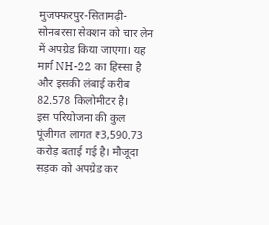मुजफ्फरपुर-सितामढ़ी-सोनबरसा सेक्शन को चार लेन में अपग्रेड किया जाएगा। यह मार्ग NH-22 का हिस्सा है और इसकी लंबाई करीब 82.578 किलोमीटर है।
इस परियोजना की कुल पूंजीगत लागत ₹3,590.73 करोड़ बताई गई है। मौजूदा सड़क को अपग्रेड कर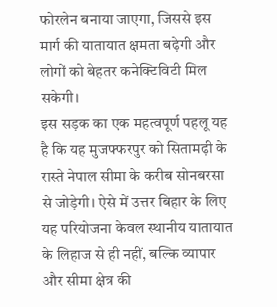फोरलेन बनाया जाएगा, जिससे इस मार्ग की यातायात क्षमता बढ़ेगी और लोगों को बेहतर कनेक्टिविटी मिल सकेगी।
इस सड़क का एक महत्वपूर्ण पहलू यह है कि यह मुजफ्फरपुर को सितामढ़ी के रास्ते नेपाल सीमा के करीब सोनबरसा से जोड़ेगी। ऐसे में उत्तर बिहार के लिए यह परियोजना केवल स्थानीय यातायात के लिहाज से ही नहीं, बल्कि व्यापार और सीमा क्षेत्र की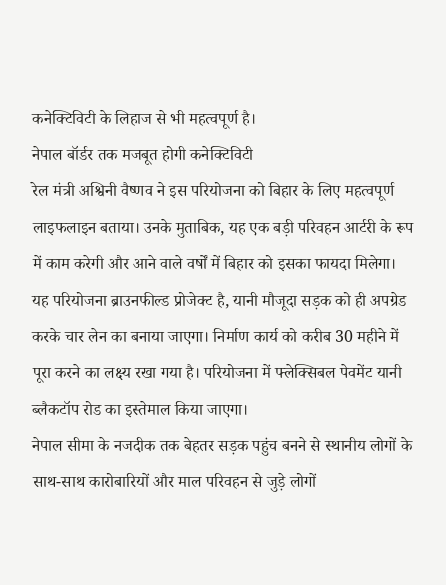कनेक्टिविटी के लिहाज से भी महत्वपूर्ण है।
नेपाल बॉर्डर तक मजबूत होगी कनेक्टिविटी
रेल मंत्री अश्विनी वैष्णव ने इस परियोजना को बिहार के लिए महत्वपूर्ण लाइफलाइन बताया। उनके मुताबिक, यह एक बड़ी परिवहन आर्टरी के रूप में काम करेगी और आने वाले वर्षों में बिहार को इसका फायदा मिलेगा।
यह परियोजना ब्राउनफील्ड प्रोजेक्ट है, यानी मौजूदा सड़क को ही अपग्रेड करके चार लेन का बनाया जाएगा। निर्माण कार्य को करीब 30 महीने में पूरा करने का लक्ष्य रखा गया है। परियोजना में फ्लेक्सिबल पेवमेंट यानी ब्लैकटॉप रोड का इस्तेमाल किया जाएगा।
नेपाल सीमा के नजदीक तक बेहतर सड़क पहुंच बनने से स्थानीय लोगों के साथ-साथ कारोबारियों और माल परिवहन से जुड़े लोगों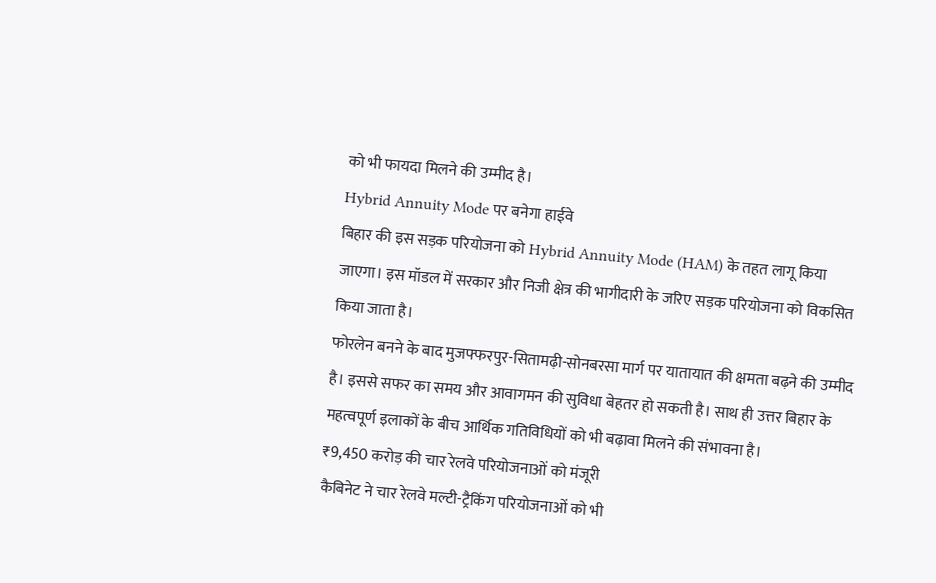को भी फायदा मिलने की उम्मीद है।
Hybrid Annuity Mode पर बनेगा हाईवे
बिहार की इस सड़क परियोजना को Hybrid Annuity Mode (HAM) के तहत लागू किया जाएगा। इस मॉडल में सरकार और निजी क्षेत्र की भागीदारी के जरिए सड़क परियोजना को विकसित किया जाता है।
फोरलेन बनने के बाद मुजफ्फरपुर-सितामढ़ी-सोनबरसा मार्ग पर यातायात की क्षमता बढ़ने की उम्मीद है। इससे सफर का समय और आवागमन की सुविधा बेहतर हो सकती है। साथ ही उत्तर बिहार के महत्वपूर्ण इलाकों के बीच आर्थिक गतिविधियों को भी बढ़ावा मिलने की संभावना है।
₹9,450 करोड़ की चार रेलवे परियोजनाओं को मंजूरी
कैबिनेट ने चार रेलवे मल्टी-ट्रैकिंग परियोजनाओं को भी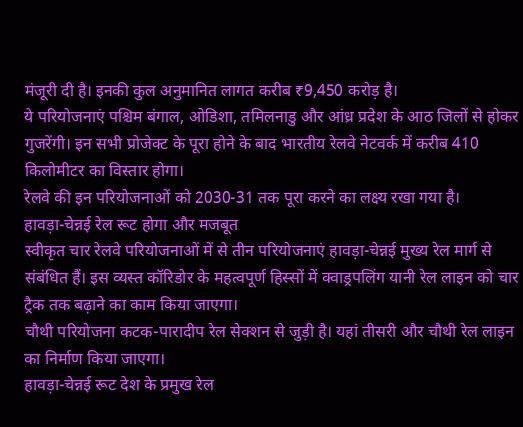मंजूरी दी है। इनकी कुल अनुमानित लागत करीब ₹9,450 करोड़ है।
ये परियोजनाएं पश्चिम बंगाल, ओडिशा, तमिलनाडु और आंध्र प्रदेश के आठ जिलों से होकर गुजरेंगी। इन सभी प्रोजेक्ट के पूरा होने के बाद भारतीय रेलवे नेटवर्क में करीब 410 किलोमीटर का विस्तार होगा।
रेलवे की इन परियोजनाओं को 2030-31 तक पूरा करने का लक्ष्य रखा गया है।
हावड़ा-चेन्नई रेल रूट होगा और मजबूत
स्वीकृत चार रेलवे परियोजनाओं में से तीन परियोजनाएं हावड़ा-चेन्नई मुख्य रेल मार्ग से संबंधित हैं। इस व्यस्त कॉरिडोर के महत्वपूर्ण हिस्सों में क्वाड्रपलिंग यानी रेल लाइन को चार ट्रैक तक बढ़ाने का काम किया जाएगा।
चौथी परियोजना कटक-पारादीप रेल सेक्शन से जुड़ी है। यहां तीसरी और चौथी रेल लाइन का निर्माण किया जाएगा।
हावड़ा-चेन्नई रूट देश के प्रमुख रेल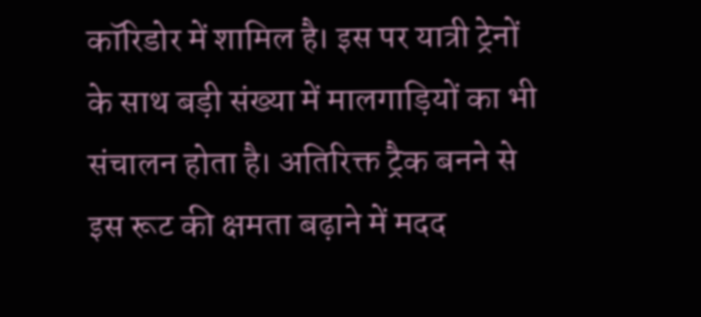कॉरिडोर में शामिल है। इस पर यात्री ट्रेनों के साथ बड़ी संख्या में मालगाड़ियों का भी संचालन होता है। अतिरिक्त ट्रैक बनने से इस रूट की क्षमता बढ़ाने में मदद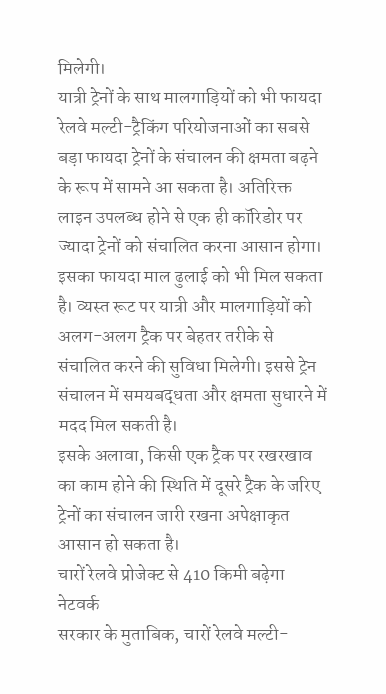मिलेगी।
यात्री ट्रेनों के साथ मालगाड़ियों को भी फायदा
रेलवे मल्टी-ट्रैकिंग परियोजनाओं का सबसे बड़ा फायदा ट्रेनों के संचालन की क्षमता बढ़ने के रूप में सामने आ सकता है। अतिरिक्त लाइन उपलब्ध होने से एक ही कॉरिडोर पर ज्यादा ट्रेनों को संचालित करना आसान होगा।
इसका फायदा माल ढुलाई को भी मिल सकता है। व्यस्त रूट पर यात्री और मालगाड़ियों को अलग-अलग ट्रैक पर बेहतर तरीके से संचालित करने की सुविधा मिलेगी। इससे ट्रेन संचालन में समयबद्धता और क्षमता सुधारने में मदद मिल सकती है।
इसके अलावा, किसी एक ट्रैक पर रखरखाव का काम होने की स्थिति में दूसरे ट्रैक के जरिए ट्रेनों का संचालन जारी रखना अपेक्षाकृत आसान हो सकता है।
चारों रेलवे प्रोजेक्ट से 410 किमी बढ़ेगा नेटवर्क
सरकार के मुताबिक, चारों रेलवे मल्टी-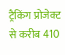ट्रैकिंग प्रोजेक्ट से करीब 410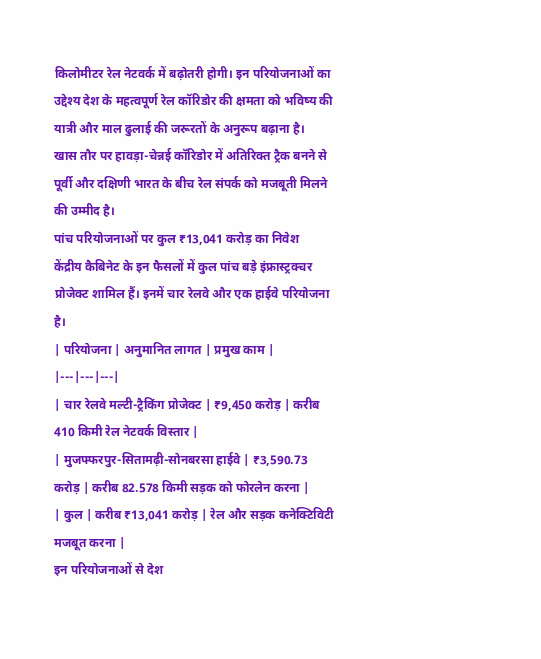किलोमीटर रेल नेटवर्क में बढ़ोतरी होगी। इन परियोजनाओं का उद्देश्य देश के महत्वपूर्ण रेल कॉरिडोर की क्षमता को भविष्य की यात्री और माल ढुलाई की जरूरतों के अनुरूप बढ़ाना है।
खास तौर पर हावड़ा-चेन्नई कॉरिडोर में अतिरिक्त ट्रैक बनने से पूर्वी और दक्षिणी भारत के बीच रेल संपर्क को मजबूती मिलने की उम्मीद है।
पांच परियोजनाओं पर कुल ₹13,041 करोड़ का निवेश
केंद्रीय कैबिनेट के इन फैसलों में कुल पांच बड़े इंफ्रास्ट्रक्चर प्रोजेक्ट शामिल हैं। इनमें चार रेलवे और एक हाईवे परियोजना है।
| परियोजना | अनुमानित लागत | प्रमुख काम |
|---|---|---|
| चार रेलवे मल्टी-ट्रैकिंग प्रोजेक्ट | ₹9,450 करोड़ | करीब 410 किमी रेल नेटवर्क विस्तार |
| मुजफ्फरपुर-सितामढ़ी-सोनबरसा हाईवे | ₹3,590.73 करोड़ | करीब 82.578 किमी सड़क को फोरलेन करना |
| कुल | करीब ₹13,041 करोड़ | रेल और सड़क कनेक्टिविटी मजबूत करना |
इन परियोजनाओं से देश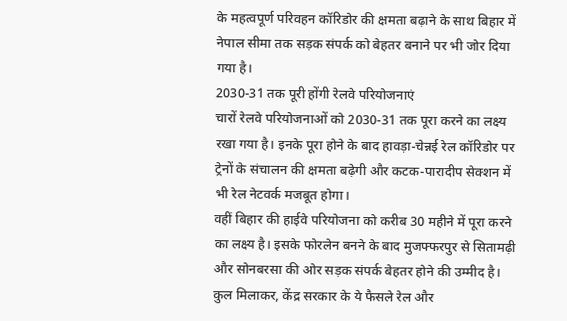के महत्वपूर्ण परिवहन कॉरिडोर की क्षमता बढ़ाने के साथ बिहार में नेपाल सीमा तक सड़क संपर्क को बेहतर बनाने पर भी जोर दिया गया है।
2030-31 तक पूरी होंगी रेलवे परियोजनाएं
चारों रेलवे परियोजनाओं को 2030-31 तक पूरा करने का लक्ष्य रखा गया है। इनके पूरा होने के बाद हावड़ा-चेन्नई रेल कॉरिडोर पर ट्रेनों के संचालन की क्षमता बढ़ेगी और कटक-पारादीप सेक्शन में भी रेल नेटवर्क मजबूत होगा।
वहीं बिहार की हाईवे परियोजना को करीब 30 महीने में पूरा करने का लक्ष्य है। इसके फोरलेन बनने के बाद मुजफ्फरपुर से सितामढ़ी और सोनबरसा की ओर सड़क संपर्क बेहतर होने की उम्मीद है।
कुल मिलाकर, केंद्र सरकार के ये फैसले रेल और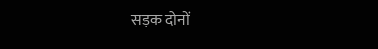सड़क दोनों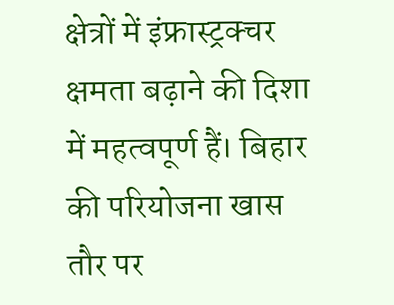क्षेत्रों में इंफ्रास्ट्रक्चर क्षमता बढ़ाने की दिशा में महत्वपूर्ण हैं। बिहार की परियोजना खास तौर पर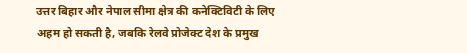उत्तर बिहार और नेपाल सीमा क्षेत्र की कनेक्टिविटी के लिए अहम हो सकती है, जबकि रेलवे प्रोजेक्ट देश के प्रमुख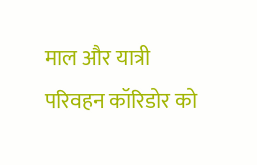माल और यात्री परिवहन कॉरिडोर को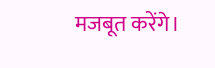मजबूत करेंगे।